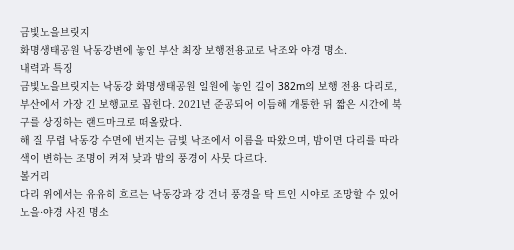금빛노을브릿지
화명생태공원 낙동강변에 놓인 부산 최장 보행전용교로 낙조와 야경 명소.
내력과 특징
금빛노을브릿지는 낙동강 화명생태공원 일원에 놓인 길이 382m의 보행 전용 다리로, 부산에서 가장 긴 보행교로 꼽힌다. 2021년 준공되어 이듬해 개통한 뒤 짧은 시간에 북구를 상징하는 랜드마크로 떠올랐다.
해 질 무렵 낙동강 수면에 번지는 금빛 낙조에서 이름을 따왔으며, 밤이면 다리를 따라 색이 변하는 조명이 켜져 낮과 밤의 풍경이 사뭇 다르다.
볼거리
다리 위에서는 유유히 흐르는 낙동강과 강 건너 풍경을 탁 트인 시야로 조망할 수 있어 노을·야경 사진 명소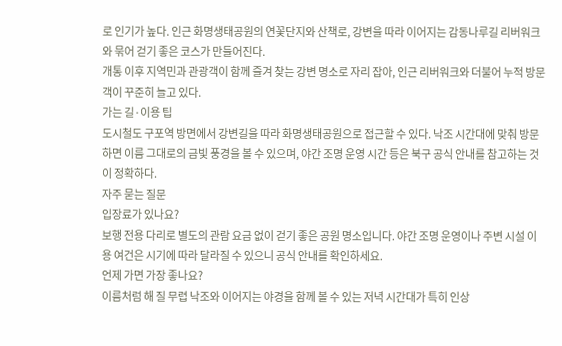로 인기가 높다. 인근 화명생태공원의 연꽃단지와 산책로, 강변을 따라 이어지는 감동나루길 리버워크와 묶어 걷기 좋은 코스가 만들어진다.
개통 이후 지역민과 관광객이 함께 즐겨 찾는 강변 명소로 자리 잡아, 인근 리버워크와 더불어 누적 방문객이 꾸준히 늘고 있다.
가는 길·이용 팁
도시철도 구포역 방면에서 강변길을 따라 화명생태공원으로 접근할 수 있다. 낙조 시간대에 맞춰 방문하면 이름 그대로의 금빛 풍경을 볼 수 있으며, 야간 조명 운영 시간 등은 북구 공식 안내를 참고하는 것이 정확하다.
자주 묻는 질문
입장료가 있나요?
보행 전용 다리로 별도의 관람 요금 없이 걷기 좋은 공원 명소입니다. 야간 조명 운영이나 주변 시설 이용 여건은 시기에 따라 달라질 수 있으니 공식 안내를 확인하세요.
언제 가면 가장 좋나요?
이름처럼 해 질 무렵 낙조와 이어지는 야경을 함께 볼 수 있는 저녁 시간대가 특히 인상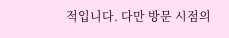적입니다. 다만 방문 시점의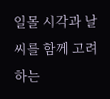일몰 시각과 날씨를 함께 고려하는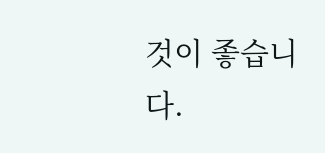것이 좋습니다.